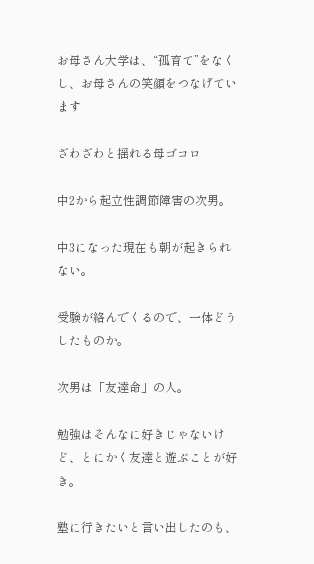お母さん大学は、“孤育て”をなくし、お母さんの笑顔をつなげています

ざわざわと揺れる母ゴコロ

中2から起立性調節障害の次男。

中3になった現在も朝が起きられない。

受験が絡んでくるので、一体どうしたものか。

次男は「友達命」の人。

勉強はそんなに好きじゃないけど、とにかく友達と遊ぶことが好き。

塾に行きたいと言い出したのも、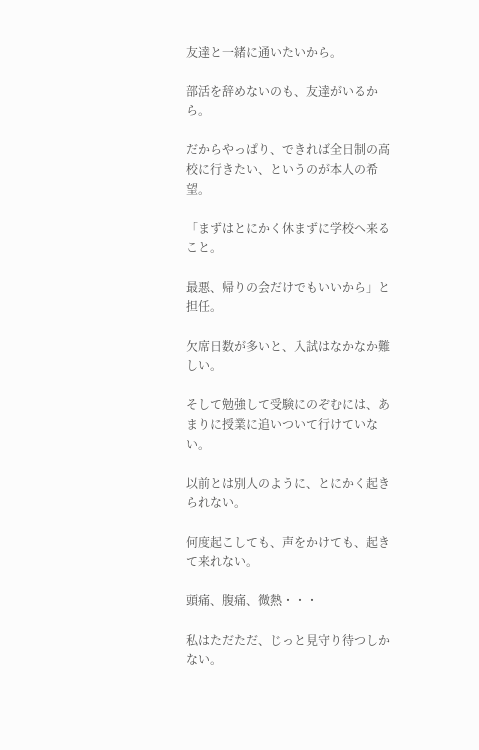友達と一緒に通いたいから。

部活を辞めないのも、友達がいるから。

だからやっぱり、できれば全日制の高校に行きたい、というのが本人の希望。

「まずはとにかく休まずに学校へ来ること。

最悪、帰りの会だけでもいいから」と担任。

欠席日数が多いと、入試はなかなか難しい。

そして勉強して受験にのぞむには、あまりに授業に追いついて行けていない。

以前とは別人のように、とにかく起きられない。

何度起こしても、声をかけても、起きて来れない。

頭痛、腹痛、微熱・・・

私はただただ、じっと見守り待つしかない。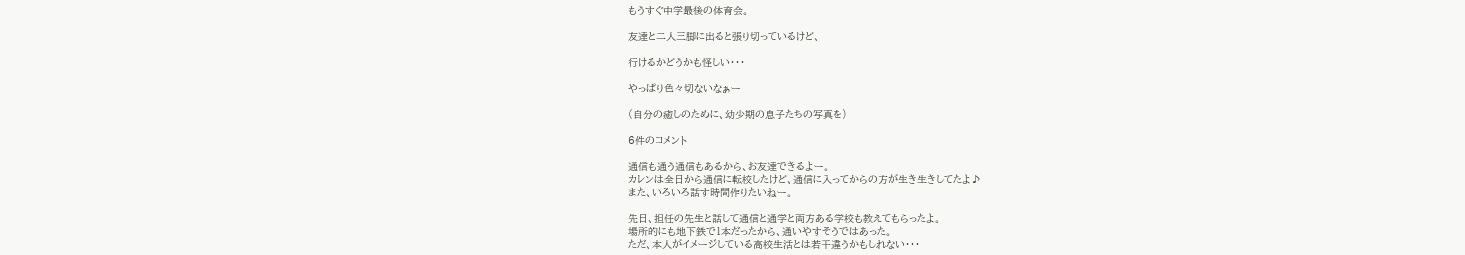もうすぐ中学最後の体育会。

友達と二人三脚に出ると張り切っているけど、

行けるかどうかも怪しい・・・

やっぱり色々切ないなぁー

(自分の癒しのために、幼少期の息子たちの写真を)

6件のコメント

通信も通う通信もあるから、お友達できるよー。
カレンは全日から通信に転校したけど、通信に入ってからの方が生き生きしてたよ♪
また、いろいろ話す時間作りたいねー。

先日、担任の先生と話して通信と通学と両方ある学校も教えてもらったよ。
場所的にも地下鉄で1本だったから、通いやすそうではあった。
ただ、本人がイメージしている高校生活とは若干違うかもしれない・・・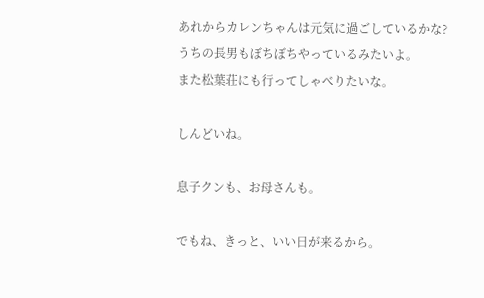あれからカレンちゃんは元気に過ごしているかな?
うちの長男もぼちぼちやっているみたいよ。
また松葉荘にも行ってしゃべりたいな。

しんどいね。

息子クンも、お母さんも。

でもね、きっと、いい日が来るから。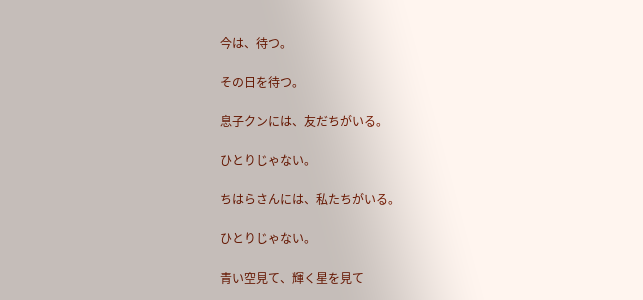今は、待つ。

その日を待つ。

息子クンには、友だちがいる。

ひとりじゃない。

ちはらさんには、私たちがいる。

ひとりじゃない。

青い空見て、輝く星を見て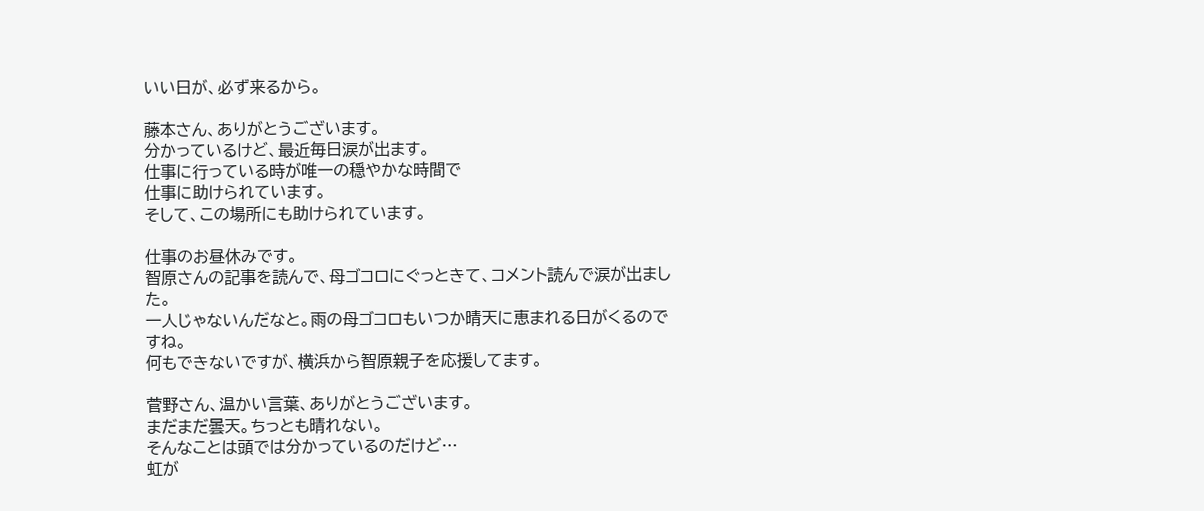いい日が、必ず来るから。

藤本さん、ありがとうございます。
分かっているけど、最近毎日涙が出ます。
仕事に行っている時が唯一の穏やかな時間で
仕事に助けられています。
そして、この場所にも助けられています。

仕事のお昼休みです。
智原さんの記事を読んで、母ゴコロにぐっときて、コメント読んで涙が出ました。
一人じゃないんだなと。雨の母ゴコロもいつか晴天に恵まれる日がくるのですね。
何もできないですが、横浜から智原親子を応援してます。

菅野さん、温かい言葉、ありがとうございます。
まだまだ曇天。ちっとも晴れない。
そんなことは頭では分かっているのだけど…
虹が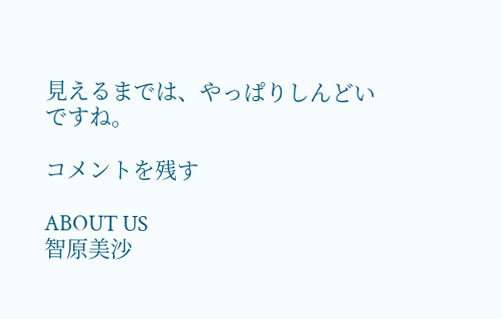見えるまでは、やっぱりしんどいですね。

コメントを残す

ABOUT US
智原美沙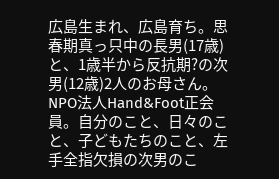広島生まれ、広島育ち。思春期真っ只中の長男(17歳)と、1歳半から反抗期?の次男(12歳)2人のお母さん。NPO法人Hand&Foot正会員。自分のこと、日々のこと、子どもたちのこと、左手全指欠損の次男のこ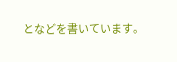となどを書いています。